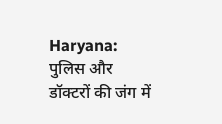Haryana: पुलिस और डॉक्टरों की जंग में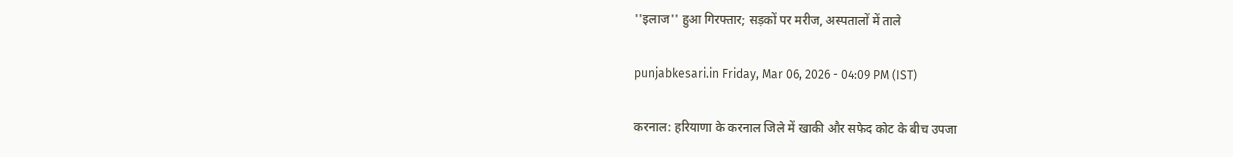''इलाज'' हुआ गिरफ्तार; सड़कों पर मरीज, अस्पतालों में ताले

punjabkesari.in Friday, Mar 06, 2026 - 04:09 PM (IST)

करनाल: हरियाणा के करनाल जिले में खाकी और सफेद कोट के बीच उपजा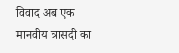विवाद अब एक मानवीय त्रासदी का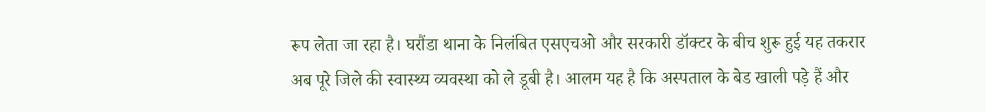रूप लेता जा रहा है। घरौंडा थाना के निलंबित एसएचओ और सरकारी डॉक्टर के बीच शुरू हुई यह तकरार अब पूरे जिले की स्वास्थ्य व्यवस्था को ले डूबी है। आलम यह है कि अस्पताल के बेड खाली पड़े हैं और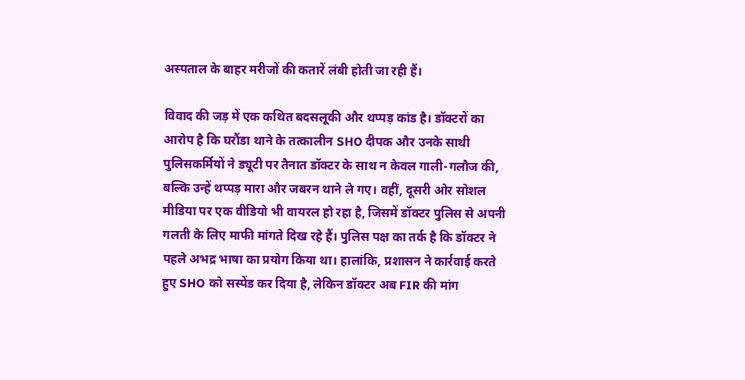अस्पताल के बाहर मरीजों की कतारें लंबी होती जा रही हैं।

विवाद की जड़ में एक कथित बदसलूकी और थप्पड़ कांड है। डॉक्टरों का आरोप है कि घरौंडा थाने के तत्कालीन SHO दीपक और उनके साथी पुलिसकर्मियों ने ड्यूटी पर तैनात डॉक्टर के साथ न केवल गाली-गलौज की, बल्कि उन्हें थप्पड़ मारा और जबरन थाने ले गए। वहीं, दूसरी ओर सोशल मीडिया पर एक वीडियो भी वायरल हो रहा है, जिसमें डॉक्टर पुलिस से अपनी गलती के लिए माफी मांगते दिख रहे हैं। पुलिस पक्ष का तर्क है कि डॉक्टर ने पहले अभद्र भाषा का प्रयोग किया था। हालांकि, प्रशासन ने कार्रवाई करते हुए SHO को सस्पेंड कर दिया है, लेकिन डॉक्टर अब FIR की मांग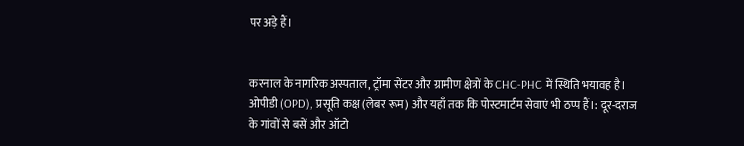पर अड़े हैं।


करनाल के नागरिक अस्पताल, ट्रॉमा सेंटर और ग्रामीण क्षेत्रों के CHC-PHC में स्थिति भयावह है। ओपीडी (OPD), प्रसूति कक्ष (लेबर रूम) और यहाँ तक कि पोस्टमार्टम सेवाएं भी ठप्प हैं।: दूर-दराज के गांवों से बसें और ऑटो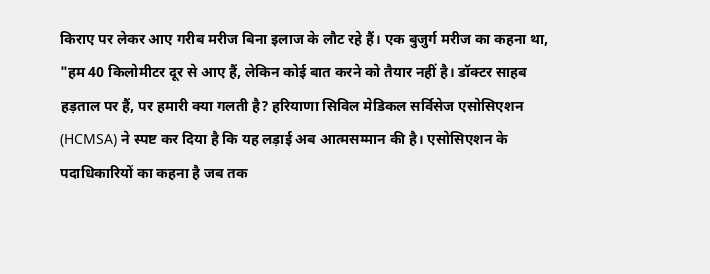किराए पर लेकर आए गरीब मरीज बिना इलाज के लौट रहे हैं। एक बुजुर्ग मरीज का कहना था, "हम 40 किलोमीटर दूर से आए हैं, लेकिन कोई बात करने को तैयार नहीं है। डॉक्टर साहब हड़ताल पर हैं, पर हमारी क्या गलती है? हरियाणा सिविल मेडिकल सर्विसेज एसोसिएशन (HCMSA) ने स्पष्ट कर दिया है कि यह लड़ाई अब आत्मसम्मान की है। एसोसिएशन के पदाधिकारियों का कहना है जब तक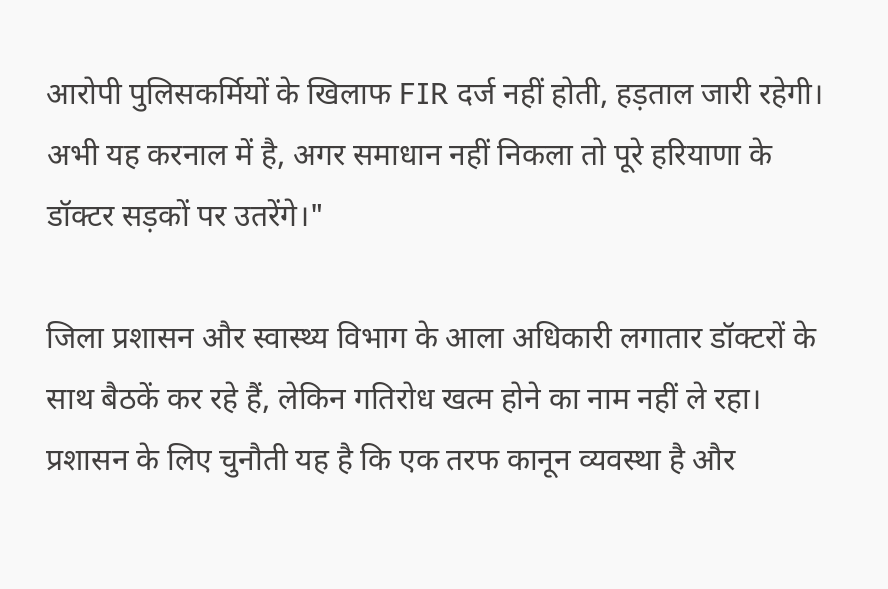आरोपी पुलिसकर्मियों के खिलाफ FIR दर्ज नहीं होती, हड़ताल जारी रहेगी। अभी यह करनाल में है, अगर समाधान नहीं निकला तो पूरे हरियाणा के डॉक्टर सड़कों पर उतरेंगे।"

जिला प्रशासन और स्वास्थ्य विभाग के आला अधिकारी लगातार डॉक्टरों के साथ बैठकें कर रहे हैं, लेकिन गतिरोध खत्म होने का नाम नहीं ले रहा। प्रशासन के लिए चुनौती यह है कि एक तरफ कानून व्यवस्था है और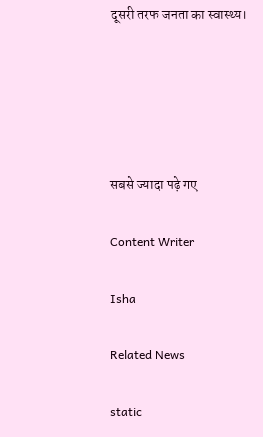दूसरी तरफ जनता का स्वास्थ्य।





सबसे ज्यादा पढ़े गए

Content Writer

Isha

Related News

static